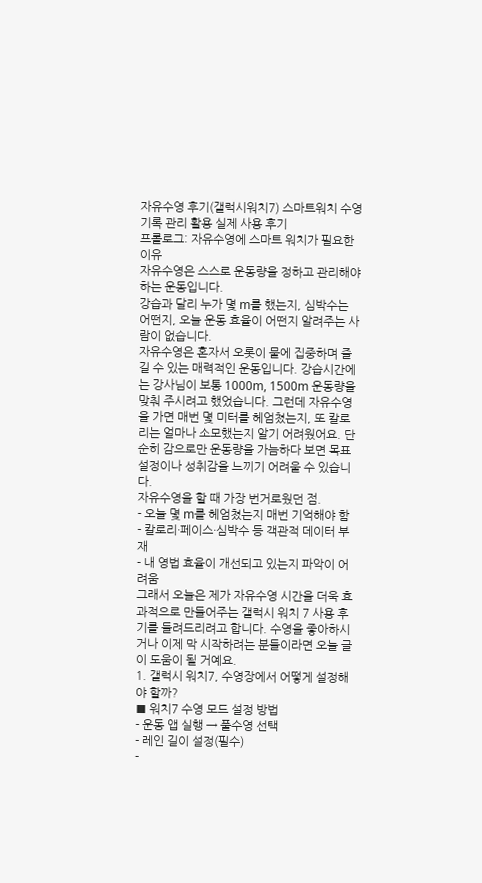자유수영 후기(갤럭시워치7) 스마트워치 수영기록 관리 활용 실제 사용 후기
프롤로그: 자유수영에 스마트 워치가 필요한 이유
자유수영은 스스로 운동량을 정하고 관리해야 하는 운동입니다.
강습과 달리 누가 몇 m를 했는지, 심박수는 어떤지, 오늘 운동 효율이 어떤지 알려주는 사람이 없습니다.
자유수영은 혼자서 오롯이 물에 집중하며 즐길 수 있는 매력적인 운동입니다. 강습시간에는 강사님이 보통 1000m, 1500m 운동량을 맞춰 주시려고 했었습니다. 그런데 자유수영을 가면 매번 몇 미터를 헤엄쳤는지, 또 칼로리는 얼마나 소모했는지 알기 어려웠어요. 단순히 감으로만 운동량을 가늠하다 보면 목표 설정이나 성취감을 느끼기 어려울 수 있습니다.
자유수영을 할 때 가장 번거로웠던 점.
- 오늘 몇 m를 헤엄쳤는지 매번 기억해야 함
- 칼로리·페이스·심박수 등 객관적 데이터 부재
- 내 영법 효율이 개선되고 있는지 파악이 어려움
그래서 오늘은 제가 자유수영 시간을 더욱 효과적으로 만들어주는 갤럭시 워치 7 사용 후기를 들려드리려고 합니다. 수영을 좋아하시거나 이제 막 시작하려는 분들이라면 오늘 글이 도움이 될 거예요.
1. 갤럭시 워치7, 수영장에서 어떻게 설정해야 할까?
■ 워치7 수영 모드 설정 방법
- 운동 앱 실행 → 풀수영 선택
- 레인 길이 설정(필수)
-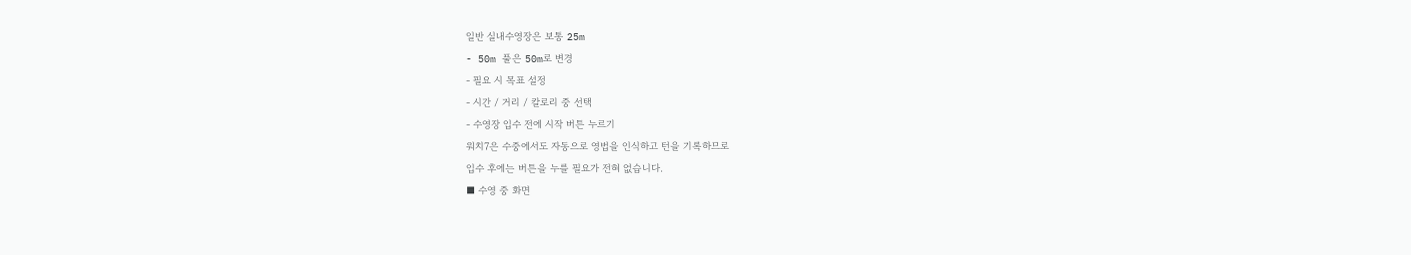일반 실내수영장은 보통 25m
- 50m 풀은 50m로 변경
- 필요 시 목표 설정
- 시간 / 거리 / 칼로리 중 선택
- 수영장 입수 전에 시작 버튼 누르기
워치7은 수중에서도 자동으로 영법을 인식하고 턴을 기록하므로
입수 후에는 버튼을 누를 필요가 전혀 없습니다.
■ 수영 중 화면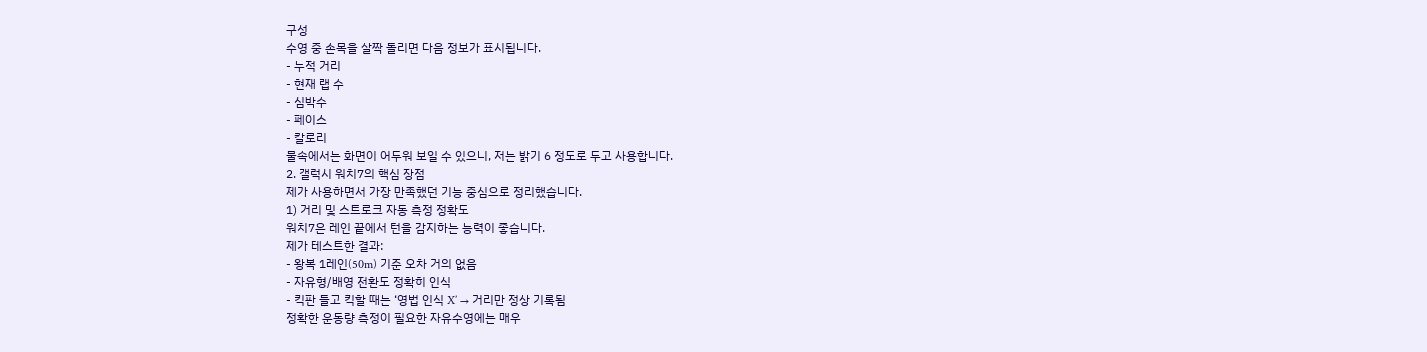구성
수영 중 손목을 살짝 돌리면 다음 정보가 표시됩니다.
- 누적 거리
- 현재 랩 수
- 심박수
- 페이스
- 칼로리
물속에서는 화면이 어두워 보일 수 있으니, 저는 밝기 6 정도로 두고 사용합니다.
2. 갤럭시 워치7의 핵심 장점
제가 사용하면서 가장 만족했던 기능 중심으로 정리했습니다.
1) 거리 및 스트로크 자동 측정 정확도
워치7은 레인 끝에서 턴을 감지하는 능력이 좋습니다.
제가 테스트한 결과:
- 왕복 1레인(50m) 기준 오차 거의 없음
- 자유형/배영 전환도 정확히 인식
- 킥판 들고 킥할 때는 ‘영법 인식 X’ → 거리만 정상 기록됨
정확한 운동량 측정이 필요한 자유수영에는 매우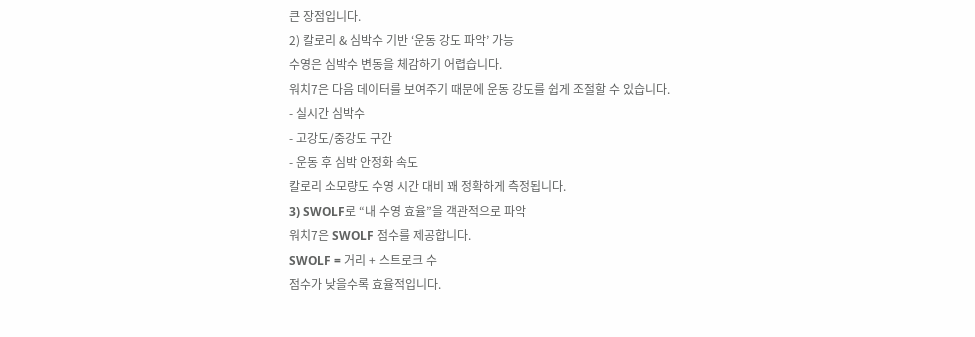큰 장점입니다.
2) 칼로리 & 심박수 기반 ‘운동 강도 파악’ 가능
수영은 심박수 변동을 체감하기 어렵습니다.
워치7은 다음 데이터를 보여주기 때문에 운동 강도를 쉽게 조절할 수 있습니다.
- 실시간 심박수
- 고강도/중강도 구간
- 운동 후 심박 안정화 속도
칼로리 소모량도 수영 시간 대비 꽤 정확하게 측정됩니다.
3) SWOLF로 “내 수영 효율”을 객관적으로 파악
워치7은 SWOLF 점수를 제공합니다.
SWOLF = 거리 + 스트로크 수
점수가 낮을수록 효율적입니다.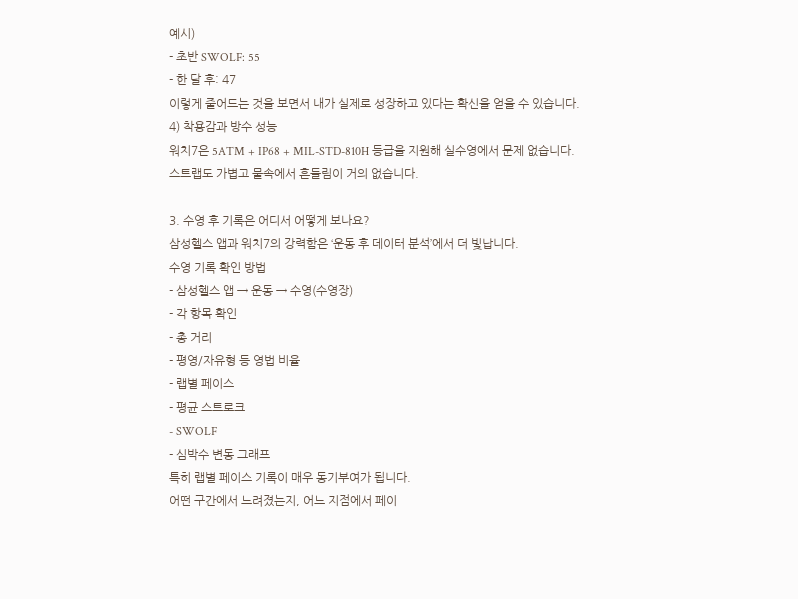예시)
- 초반 SWOLF: 55
- 한 달 후: 47
이렇게 줄어드는 것을 보면서 내가 실제로 성장하고 있다는 확신을 얻을 수 있습니다.
4) 착용감과 방수 성능
워치7은 5ATM + IP68 + MIL-STD-810H 등급을 지원해 실수영에서 문제 없습니다.
스트랩도 가볍고 물속에서 흔들림이 거의 없습니다.

3. 수영 후 기록은 어디서 어떻게 보나요?
삼성헬스 앱과 워치7의 강력함은 ‘운동 후 데이터 분석’에서 더 빛납니다.
수영 기록 확인 방법
- 삼성헬스 앱 → 운동 → 수영(수영장)
- 각 항목 확인
- 총 거리
- 평영/자유형 등 영법 비율
- 랩별 페이스
- 평균 스트로크
- SWOLF
- 심박수 변동 그래프
특히 랩별 페이스 기록이 매우 동기부여가 됩니다.
어떤 구간에서 느려졌는지, 어느 지점에서 페이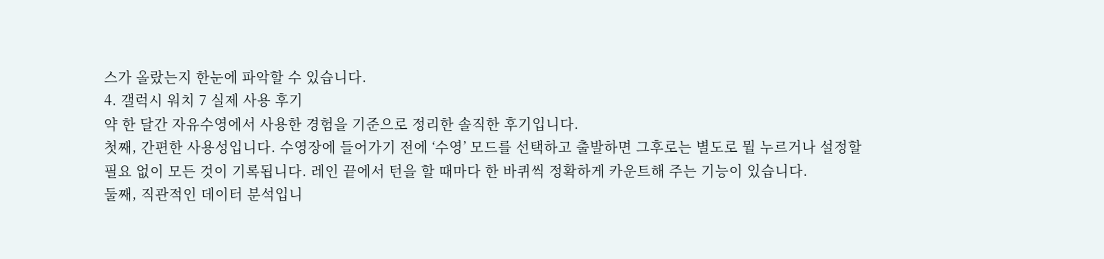스가 올랐는지 한눈에 파악할 수 있습니다.
4. 갤럭시 워치 7 실제 사용 후기
약 한 달간 자유수영에서 사용한 경험을 기준으로 정리한 솔직한 후기입니다.
첫째, 간편한 사용성입니다. 수영장에 들어가기 전에 ‘수영’ 모드를 선택하고 출발하면 그후로는 별도로 뭘 누르거나 설정할 필요 없이 모든 것이 기록됩니다. 레인 끝에서 턴을 할 때마다 한 바퀴씩 정확하게 카운트해 주는 기능이 있습니다.
둘째, 직관적인 데이터 분석입니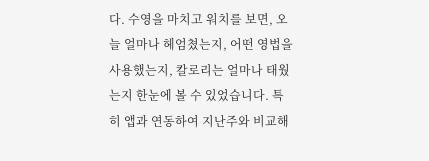다. 수영을 마치고 워치를 보면, 오늘 얼마나 헤엄쳤는지, 어떤 영법을 사용했는지, 칼로리는 얼마나 태웠는지 한눈에 볼 수 있었습니다. 특히 앱과 연동하여 지난주와 비교해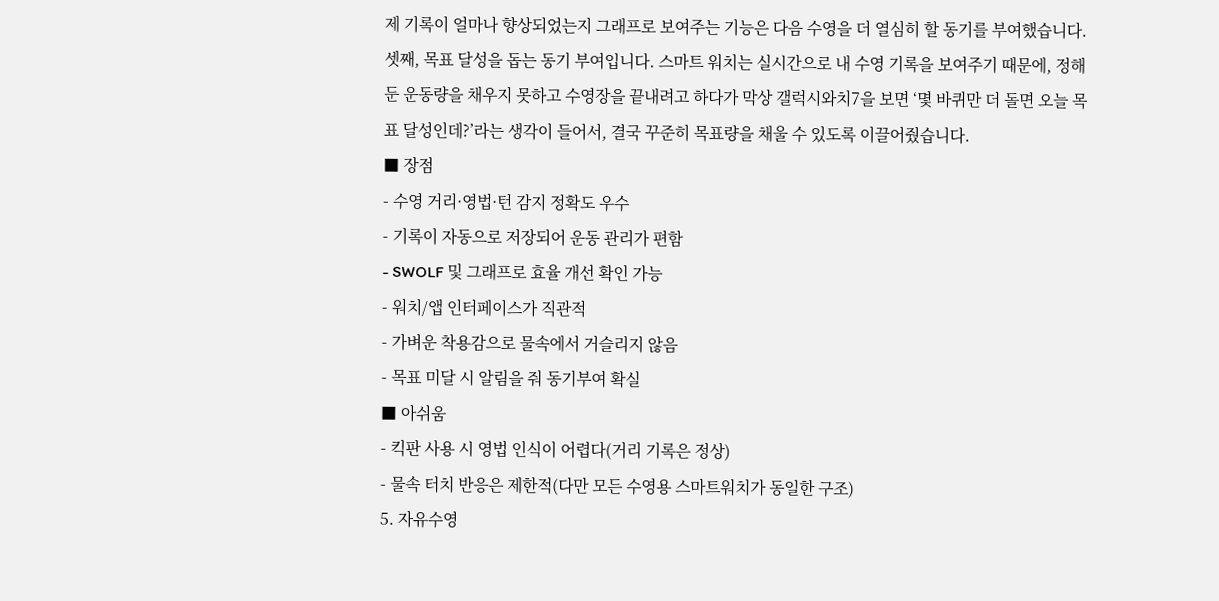제 기록이 얼마나 향상되었는지 그래프로 보여주는 기능은 다음 수영을 더 열심히 할 동기를 부여했습니다.
셋째, 목표 달성을 돕는 동기 부여입니다. 스마트 워치는 실시간으로 내 수영 기록을 보여주기 때문에, 정해둔 운동량을 채우지 못하고 수영장을 끝내려고 하다가 막상 갤럭시와치7을 보면 ‘몇 바퀴만 더 돌면 오늘 목표 달성인데?’라는 생각이 들어서, 결국 꾸준히 목표량을 채울 수 있도록 이끌어줬습니다.
■ 장점
- 수영 거리·영법·턴 감지 정확도 우수
- 기록이 자동으로 저장되어 운동 관리가 편함
- SWOLF 및 그래프로 효율 개선 확인 가능
- 워치/앱 인터페이스가 직관적
- 가벼운 착용감으로 물속에서 거슬리지 않음
- 목표 미달 시 알림을 줘 동기부여 확실
■ 아쉬움
- 킥판 사용 시 영법 인식이 어렵다(거리 기록은 정상)
- 물속 터치 반응은 제한적(다만 모든 수영용 스마트워치가 동일한 구조)
5. 자유수영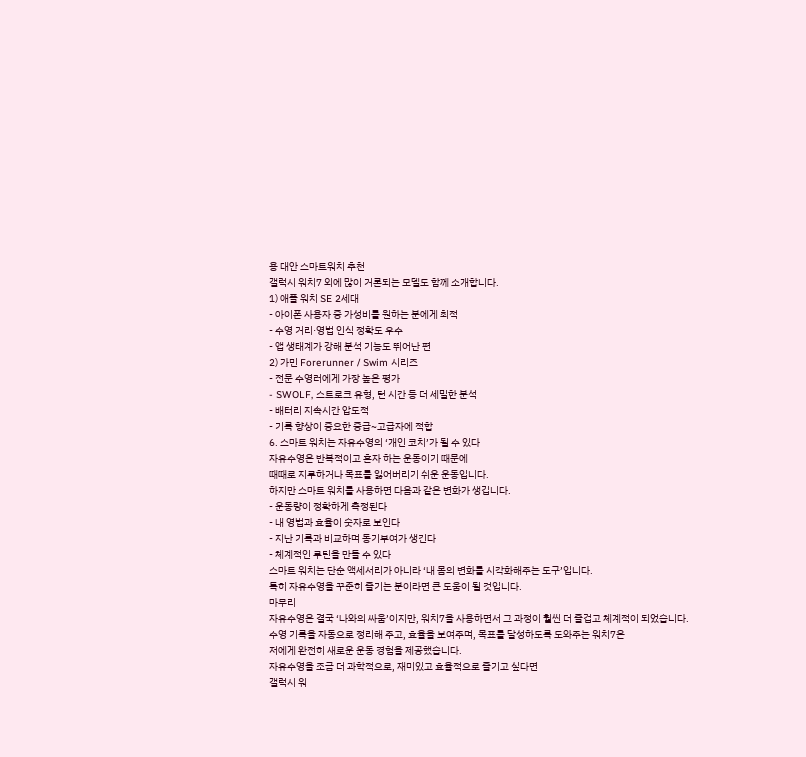용 대안 스마트워치 추천
갤럭시 워치7 외에 많이 거론되는 모델도 함께 소개합니다.
1) 애플 워치 SE 2세대
- 아이폰 사용자 중 가성비를 원하는 분에게 최적
- 수영 거리·영법 인식 정확도 우수
- 앱 생태계가 강해 분석 기능도 뛰어난 편
2) 가민 Forerunner / Swim 시리즈
- 전문 수영러에게 가장 높은 평가
- SWOLF, 스트로크 유형, 턴 시간 등 더 세밀한 분석
- 배터리 지속시간 압도적
- 기록 향상이 중요한 중급~고급자에 적합
6. 스마트 워치는 자유수영의 ‘개인 코치’가 될 수 있다
자유수영은 반복적이고 혼자 하는 운동이기 때문에
때때로 지루하거나 목표를 잃어버리기 쉬운 운동입니다.
하지만 스마트 워치를 사용하면 다음과 같은 변화가 생깁니다.
- 운동량이 정확하게 측정된다
- 내 영법과 효율이 숫자로 보인다
- 지난 기록과 비교하며 동기부여가 생긴다
- 체계적인 루틴을 만들 수 있다
스마트 워치는 단순 액세서리가 아니라 ‘내 몸의 변화를 시각화해주는 도구’입니다.
특히 자유수영을 꾸준히 즐기는 분이라면 큰 도움이 될 것입니다.
마무리
자유수영은 결국 ‘나와의 싸움’이지만, 워치7을 사용하면서 그 과정이 훨씬 더 즐겁고 체계적이 되었습니다.
수영 기록을 자동으로 정리해 주고, 효율을 보여주며, 목표를 달성하도록 도와주는 워치7은
저에게 완전히 새로운 운동 경험을 제공했습니다.
자유수영을 조금 더 과학적으로, 재미있고 효율적으로 즐기고 싶다면
갤럭시 워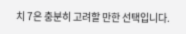치 7은 충분히 고려할 만한 선택입니다.